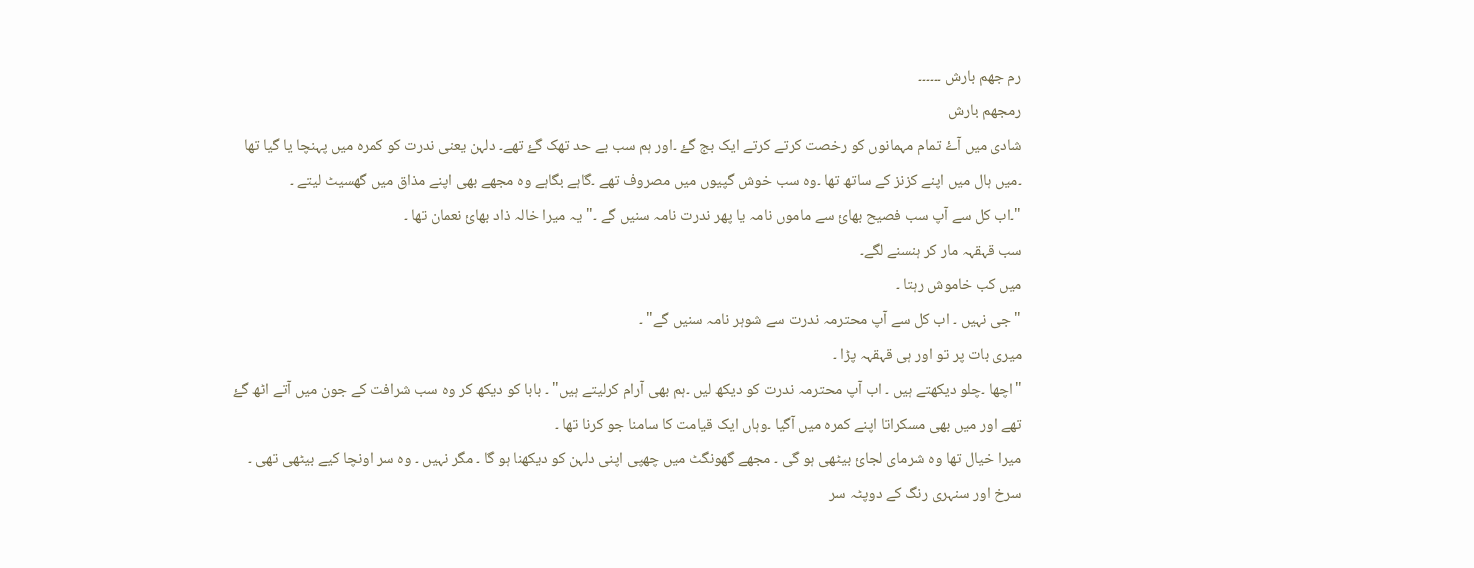رم جھم بارش ۔۔۔۔۔۔
رمجھم بارش
شادی میں آۓ تمام مہمانوں کو رخصت کرتے کرتے ایک بج گۓ ۔اور ہم سب بے حد تھک گۓ تھے۔ دلہن یعنی ندرت کو کمرہ میں پہنچا یا گیا تھا ۔میں ہال میں اپنے کزنز کے ساتھ تھا ۔وہ سب خوش گپیوں میں مصروف تھے ۔گاہے بگاہے وہ مجھے بھی اپنے مذاق میں گھسیٹ لیتے ۔
"۔اب کل سے آپ سب فصیح بھائ سے ماموں نامہ یا پھر ندرت نامہ سنیں گے ۔"یہ میرا خالہ ذاد بھائ نعمان تھا ۔
سب قہقہہ مار کر ہنسنے لگے۔
میں کب خاموش رہتا ۔
"جی نہیں ۔ اب کل سے آپ محترمہ ندرت سے شوہر نامہ سنیں گے" ۔
میری بات پر تو اور ہی قہقہہ پڑا ۔
"اچھا ۔چلو دیکھتے ہیں ۔ اب آپ محترمہ ندرت کو دیکھ لیں ۔ہم بھی آرام کرلیتے ہیں" ۔ بابا کو دیکھ کر وہ سب شرافت کے جون میں آتے اٹھ گۓ تھے اور میں بھی مسکراتا اپنے کمرہ میں آگیا ۔وہاں ایک قیامت کا سامنا جو کرنا تھا ۔
میرا خیال تھا وہ شرمای لجائ بیٹھی ہو گی ۔ مجھے گھونگٹ میں چھپی اپنی دلہن کو دیکھنا ہو گا ۔ مگر نہیں ۔ وہ سر اونچا کیے بیٹھی تھی ۔ سرخ اور سنہری رنگ کے دوپٹہ سر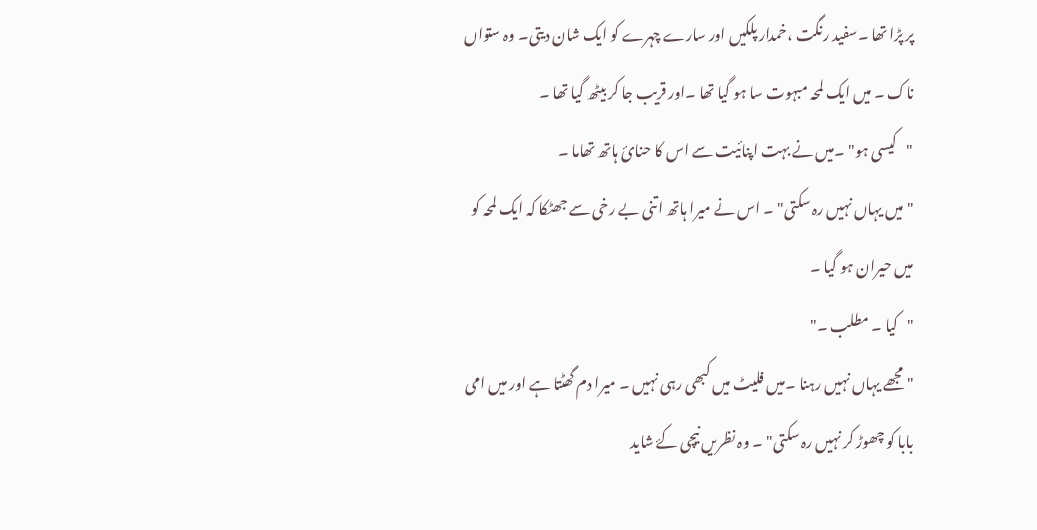پر پڑا تھا ۔سفید رنگت ،خمدار پلکیں اور سارے چہرے کو ایک شان دیتی۔ وہ ستواں ناک ۔ میں ایک لمحہ مبہوت سا ہو گیا تھا ۔اور قریب جا کر بیٹھ گیا تھا ۔
"کیسی ہو" ۔میں نے بہت اپنائیت سے اس کا حنائ ہاتھ تھاما ۔
"میں یہاں نہیں رہ سکتی" ۔ اس نے میرا ہاتھ اتنی بے رخی سے جھٹکا کہ ایک لمحہ کو میں حیران ہو گیا ۔
"کیا ۔ مطلب ۔"
"مجھے یہاں نہیں رہنا ۔میں فلیٹ میں کبھی رہی نہیں ۔ میرا دم گھٹتا ہے اور میں امی بابا کو چھوڑ کر نہیں رہ سکتی" ۔ وہ نظریں نیچی کۓ شاید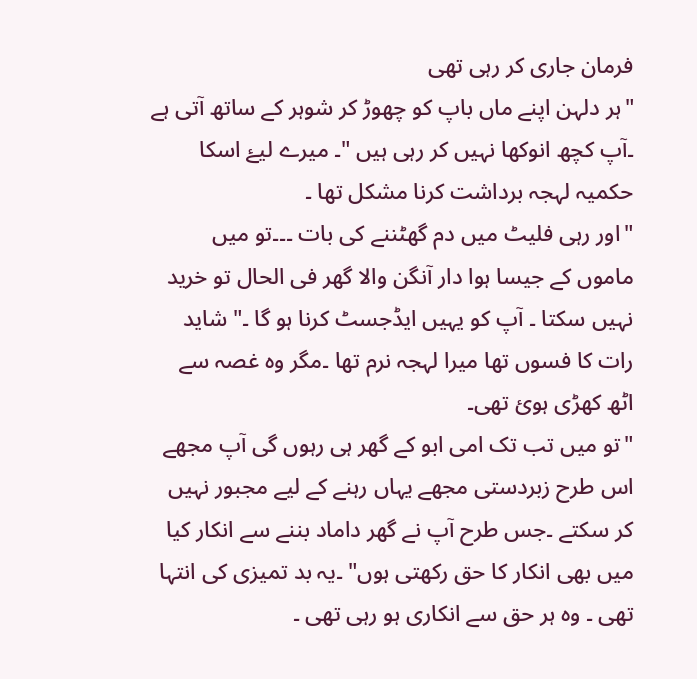فرمان جاری کر رہی تھی
"ہر دلہن اپنے ماں باپ کو چھوڑ کر شوہر کے ساتھ آتی ہے ۔آپ کچھ انوکھا نہیں کر رہی ہیں "۔ میرے لیۓ اسکا حکمیہ لہجہ برداشت کرنا مشکل تھا ۔
"اور رہی فلیٹ میں دم گھٹننے کی بات ۔۔۔تو میں ماموں کے جیسا ہوا دار آنگن والا گھر فی الحال تو خرید نہیں سکتا ۔ آپ کو یہیں ایڈجسٹ کرنا ہو گا ۔" شاید رات کا فسوں تھا میرا لہجہ نرم تھا ۔مگر وہ غصہ سے اٹھ کھڑی ہوئ تھی۔
"تو میں تب تک امی ابو کے گھر ہی رہوں گی آپ مجھے اس طرح زبردستی مجھے یہاں رہنے کے لیے مجبور نہیں کر سکتے ۔جس طرح آپ نے گھر داماد بننے سے انکار کیا میں بھی انکار کا حق رکھتی ہوں" ۔یہ بد تمیزی کی انتہا تھی ۔ وہ ہر حق سے انکاری ہو رہی تھی ۔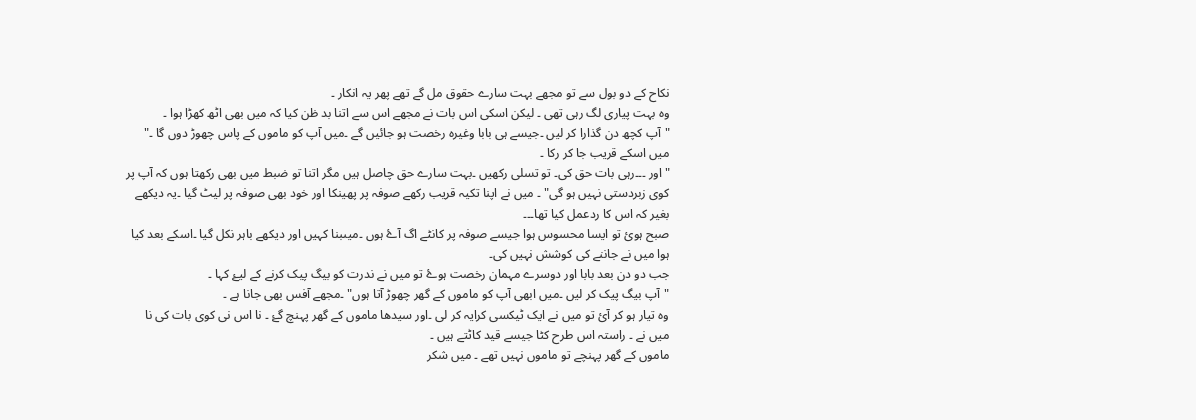نکاح کے دو بول سے تو مجھے بہت سارے حقوق مل گے تھے پھر یہ انکار ۔
وہ بہت پیاری لگ رہی تھی ۔ لیکن اسکی اس بات نے مجھے اس سے اتنا بد ظن کیا کہ میں بھی اٹھ کھڑا ہوا ۔
"آپ کچھ دن گذارا کر لیں ۔جیسے ہی بابا وغیرہ رخصت ہو جائیں گے ۔میں آپ کو ماموں کے پاس چھوڑ دوں گا ۔" میں اسکے قریب جا کر رکا ۔
"اور ۔۔۔رہی بات حق کی۔ تو تسلی رکھیں ۔بہت سارے حق چاصل ہیں مگر اتنا تو ضبط میں بھی رکھتا ہوں کہ آپ پر کوی زبردستی نہیں ہو گی" ۔ میں نے اپنا تکیہ قریب رکھے صوفہ پر پھینکا اور خود بھی صوفہ پر لیٹ گیا ۔یہ دیکھے بغیر کہ اس کا ردعمل کیا تھا۔۔۔
صبح ہوئ تو ایسا محسوس ہوا جیسے صوفہ پر کانٹے اگ آۓ ہوں ۔میںبنا کہیں اور دیکھے باہر نکل گیا ۔اسکے بعد کیا ہوا میں نے جاننے کی کوشش نہیں کی۔
جب دو دن بعد بابا اور دوسرے مہمان رخصت ہوۓ تو میں نے ندرت کو بیگ پیک کرنے کے لیۓ کہا ۔
"آپ بیگ پیک کر لیں ۔میں ابھی آپ کو ماموں کے گھر چھوڑ آتا ہوں" ۔مجھے آفس بھی جانا ہے ۔
وہ تیار ہو کر آئ تو میں نے ایک ٹیکسی کرایہ کر لی ۔اور سیدھا ماموں کے گھر پہنچ گۓ ۔ نا اس نی کوی بات کی نا میں نے ۔ راستہ اس طرح کٹا جیسے قید کاٹتے ہیں ۔
ماموں کے گھر پہنچے تو ماموں نہیں تھے ۔ میں شکر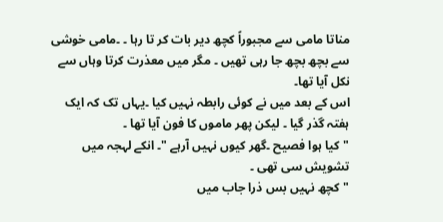مناتا مامی سے مجبوراً کچھ دیر بات کر تا رہا ۔ ۔مامی خوشی سے بچھ بچھ جا رہی تھیں ۔ مگر میں معذرت کرتا وہاں سے نکل آیا تھا۔
اس کے بعد میں نے کوئی رابطہ نہیں کیا ۔یہاں تک کہ ایک ہفتہ گذر گیا ۔ لیکن پھر ماموں کا فون آیا تھا ۔
"کیا ہوا فصیح ۔گھر کیوں نہیں آرہے "۔ انکے لہجہ میں تشویش سی تھی ۔
"کچھ نہیں بس ذرا جاب میں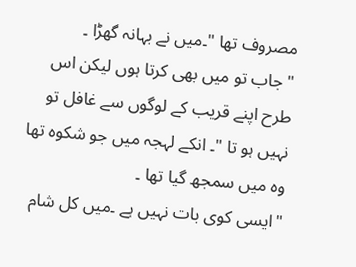مصروف تھا "۔میں نے بہانہ گھڑا ۔
"جاب تو میں بھی کرتا ہوں لیکن اس طرح اپنے قریب کے لوگوں سے غافل تو نہیں ہو تا "۔ انکے لہجہ میں جو شکوہ تھا وہ میں سمجھ گیا تھا ۔
"ایسی کوی بات نہیں ہے ۔میں کل شام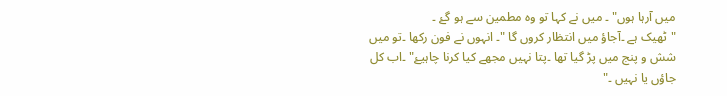میں آرہا ہوں" ۔ میں نے کہا تو وہ مطمین سے ہو گۓ ۔
"ٹھیک ہے ۔آجاؤ میں انتظار کروں گا "۔ انہوں نے فون رکھا ۔تو میں شش و پنج میں پڑ گیا تھا ۔پتا نہیں مجھے کیا کرنا چاہیۓ" ۔اب کل جاؤں یا نہیں ۔"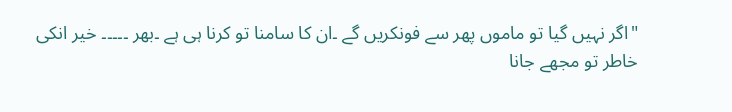"اگر نہیں گیا تو ماموں پھر سے فونکریں گے ۔ان کا سامنا تو کرنا ہی ہے ۔بھر ۔۔۔۔۔ خیر انکی خاطر تو مجھے جانا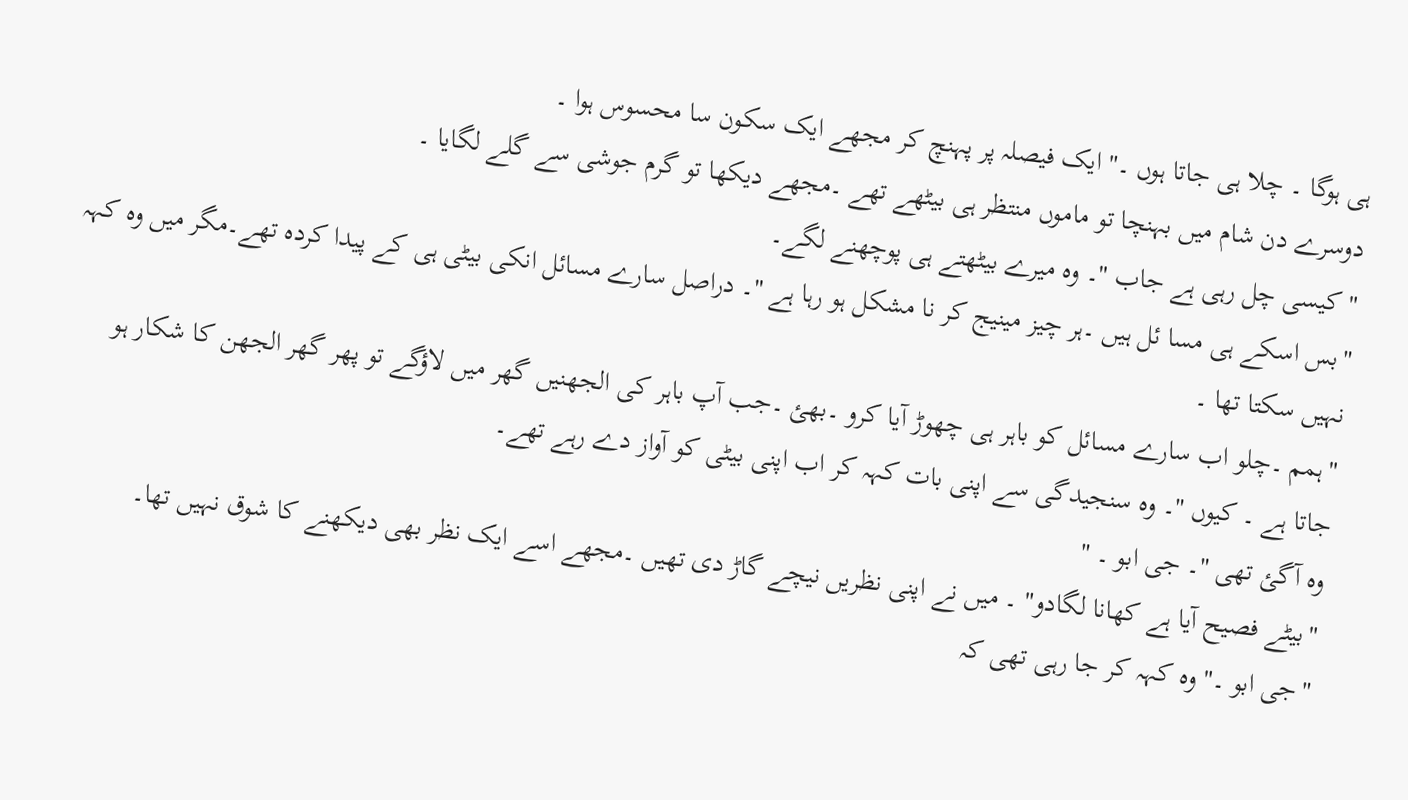ہی ہوگا ۔ چلا ہی جاتا ہوں ۔" ایک فیصلہ پر پہنچ کر مجھے ایک سکون سا محسوس ہوا ۔
دوسرے دن شام میں بہنچا تو ماموں منتظر ہی بیٹھے تھے ۔مجھے دیکھا تو گرم جوشی سے گلے لگایا ۔
"کیسی چل رہی ہے جاب "۔ وہ میرے بیٹھتے ہی پوچھنے لگے۔
"بس اسکے ہی مسا ئل ہیں ۔ہر چیز مینیج کر نا مشکل ہو رہا ہے "۔ دراصل سارے مسائل انکی بیٹی ہی کے پیدا کردہ تھے۔مگر میں وہ کہہ نہیں سکتا تھا ۔
"ہمم ۔چلو اب سارے مسائل کو باہر ہی چھوڑ آیا کرو ۔بھئ ۔جب آپ باہر کی الجھنیں گھر میں لاؤگے تو پھر گھر الجھن کا شکار ہو جاتا ہے ۔ کیوں "۔ وہ سنجیدگی سے اپنی بات کہہ کر اب اپنی بیٹی کو آواز دے رہے تھے۔
وہ آگئ تھی "۔ جی ابو ۔ "
"بیٹے فصیح آیا ہے کھانا لگادو" ۔ میں نے اپنی نظریں نیچے گاڑ دی تھیں ۔مجھے اسے ایک نظر بھی دیکھنے کا شوق نہیں تھا۔
"جی ابو ۔" وہ کہہ کر جا رہی تھی کہ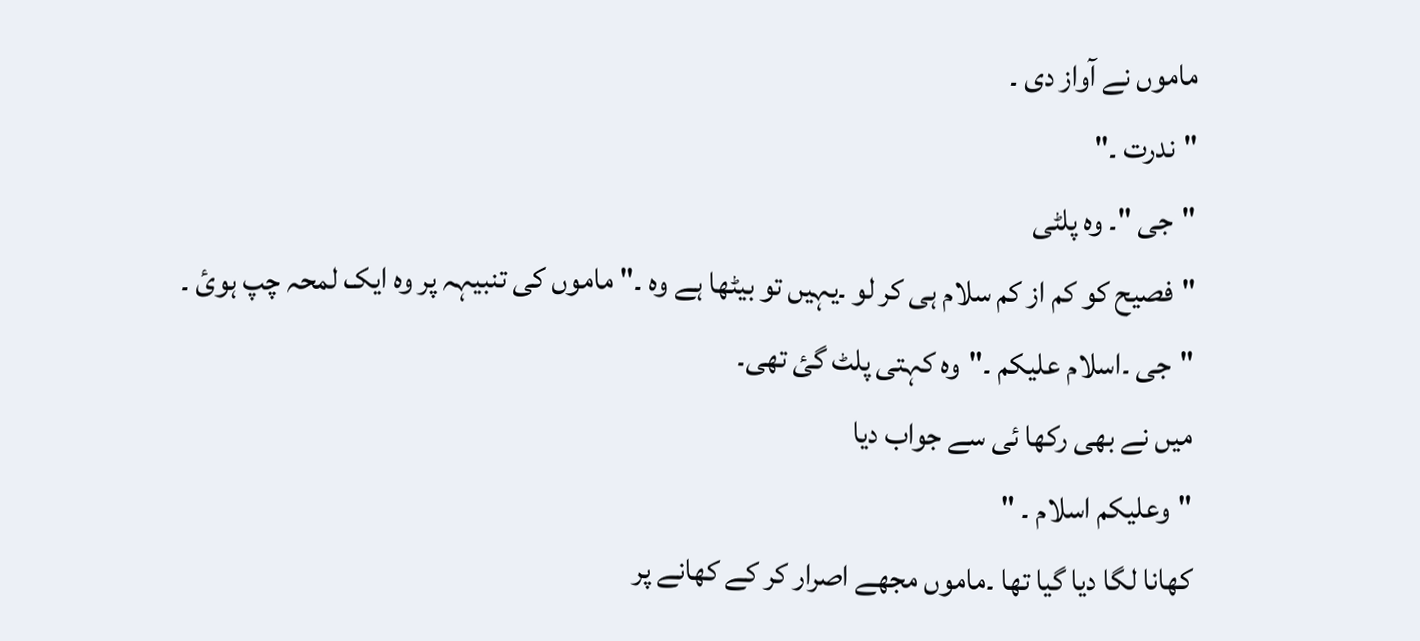ماموں نے آواز دی ۔
"ندرت ۔"
"جی "۔ وہ پلٹی
"فصیح کو کم از کم سلام ہی کر لو ۔یہیں تو بیٹھا ہے وہ ۔" ماموں کی تنبیہہ پر وہ ایک لمحہ چپ ہوئ ۔
"جی ۔اسلام علیکم ۔"وہ کہتی پلٹ گئ تھی۔
میں نے بھی رکھا ئی سے جواب دیا
"وعلیکم اسلام ۔ "
کھانا لگا دیا گیا تھا ۔ماموں مجھے اصرار کر کے کھانے پر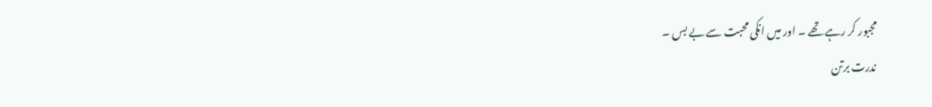مجبور کر رہے تھے ۔ اور میں انکی محبت سے بے بس ۔
ندرت برتن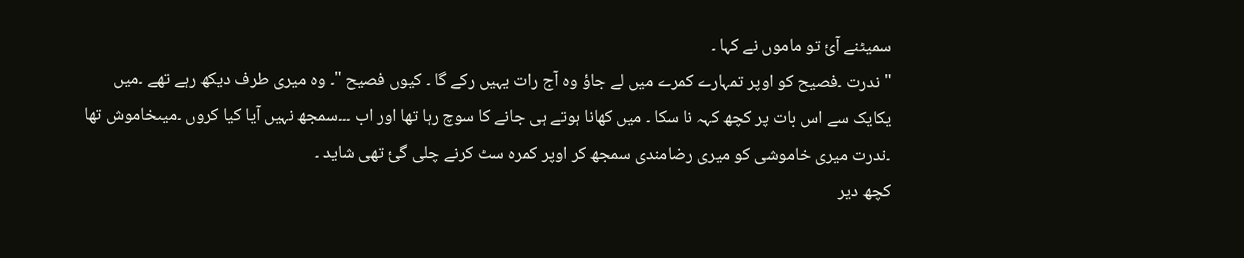سمیٹنے آئ تو ماموں نے کہا ۔
"ندرت ۔فصیح کو اوپر تمہارے کمرے میں لے جاؤ وہ آج رات یہیں رکے گا ۔ کیوں فصیح "۔ وہ میری طرف دیکھ رہے تھے ۔میں یکایک سے اس بات پر کچھ کہہ نا سکا ۔ میں کھانا ہوتے ہی جانے کا سوچ رہا تھا اور اب ۔۔۔سمجھ نہیں آیا کیا کروں ۔میںخاموش تھا ۔ندرت میری خاموشی کو میری رضامندی سمجھ کر اوپر کمرہ سٹ کرنے چلی گئ تھی شاید ۔
کچھ دیر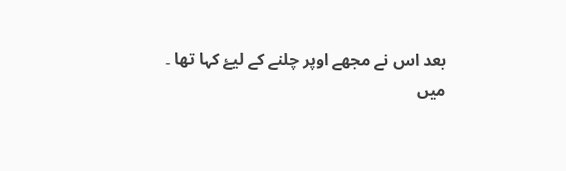بعد اس نے مجھے اوپر چلنے کے لیۓ کہا تھا ۔
میں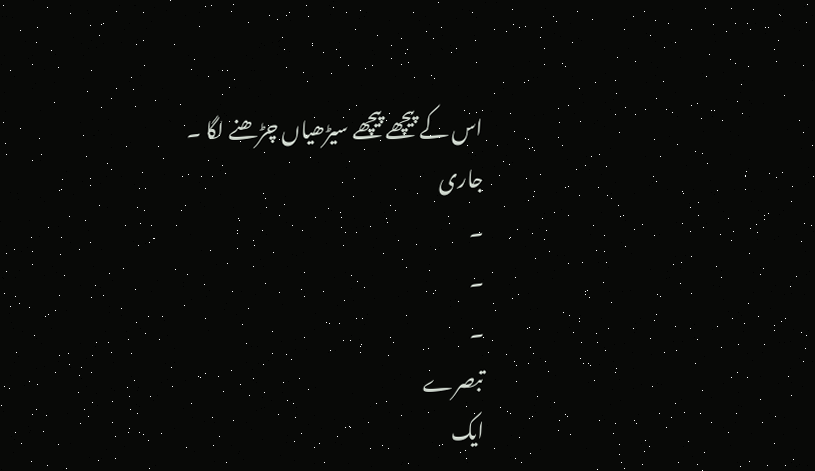اس کے پیچھے پیچھے سیڑھیاں چڑھنے لگا ۔
جاری
۔
۔
۔
تبصرے
ایک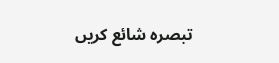تبصرہ شائع کریں